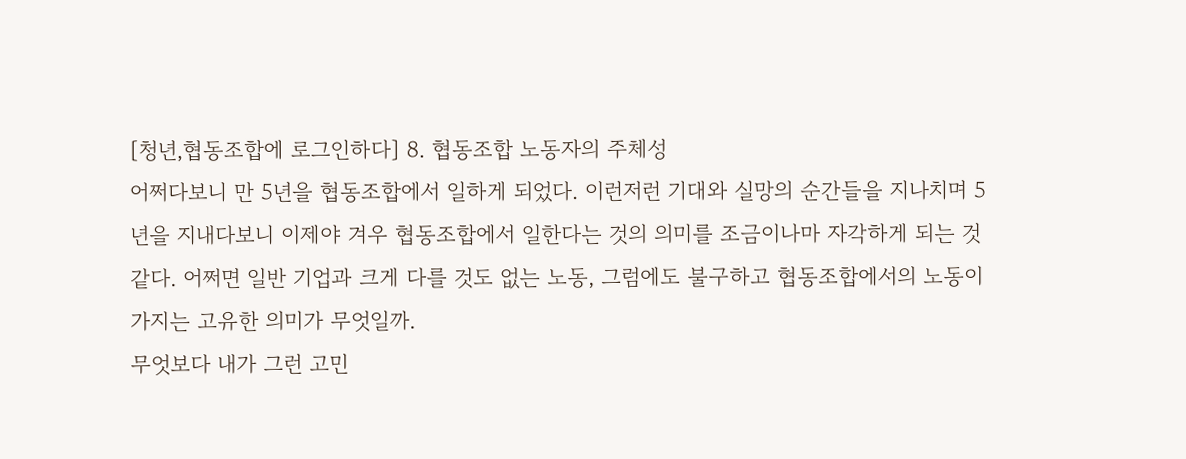[청년,협동조합에 로그인하다] 8. 협동조합 노동자의 주체성
어쩌다보니 만 5년을 협동조합에서 일하게 되었다. 이런저런 기대와 실망의 순간들을 지나치며 5년을 지내다보니 이제야 겨우 협동조합에서 일한다는 것의 의미를 조금이나마 자각하게 되는 것 같다. 어쩌면 일반 기업과 크게 다를 것도 없는 노동, 그럼에도 불구하고 협동조합에서의 노동이 가지는 고유한 의미가 무엇일까.
무엇보다 내가 그런 고민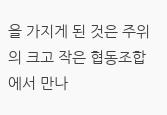을 가지게 된 것은 주위의 크고 작은 협동조합에서 만나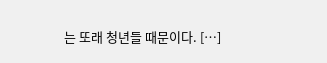는 또래 청년들 때문이다. […]